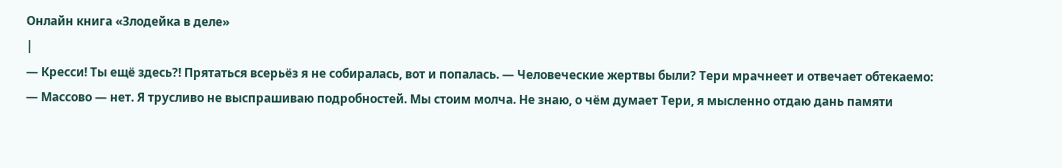Онлайн книга «Злодейка в деле»
|
— Кресси! Ты ещё здесь?! Прятаться всерьёз я не собиралась, вот и попалась. — Человеческие жертвы были? Тери мрачнеет и отвечает обтекаемо: — Массово — нет. Я трусливо не выспрашиваю подробностей. Мы стоим молча. Не знаю, о чём думает Тери, я мысленно отдаю дань памяти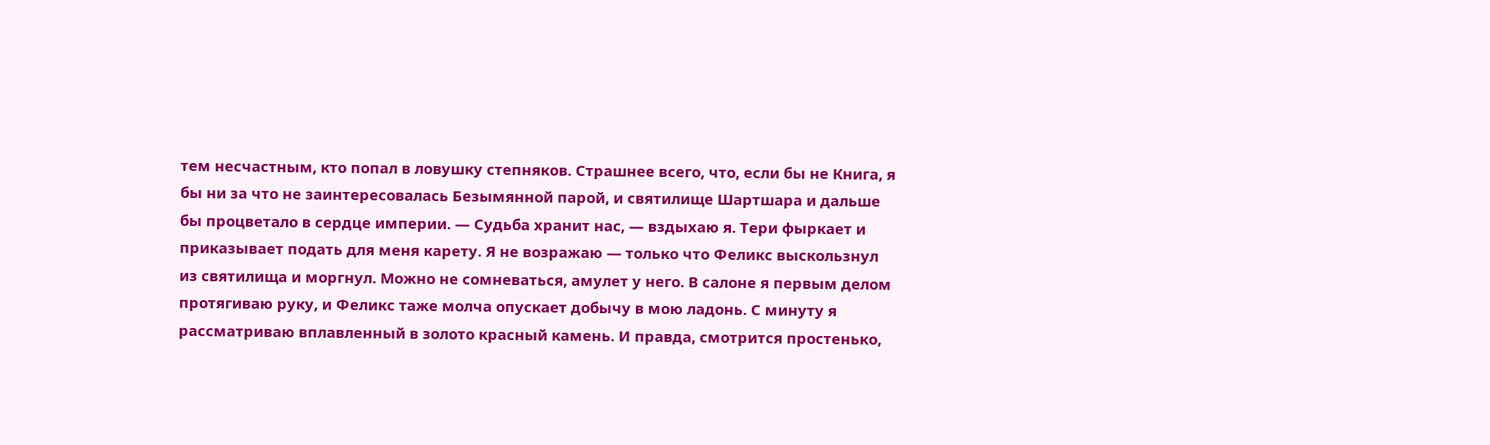тем несчастным, кто попал в ловушку степняков. Страшнее всего, что, если бы не Книга, я бы ни за что не заинтересовалась Безымянной парой, и святилище Шартшара и дальше бы процветало в сердце империи. — Судьба хранит нас, — вздыхаю я. Тери фыркает и приказывает подать для меня карету. Я не возражаю — только что Феликс выскользнул из святилища и моргнул. Можно не сомневаться, амулет у него. В салоне я первым делом протягиваю руку, и Феликс таже молча опускает добычу в мою ладонь. С минуту я рассматриваю вплавленный в золото красный камень. И правда, смотрится простенько,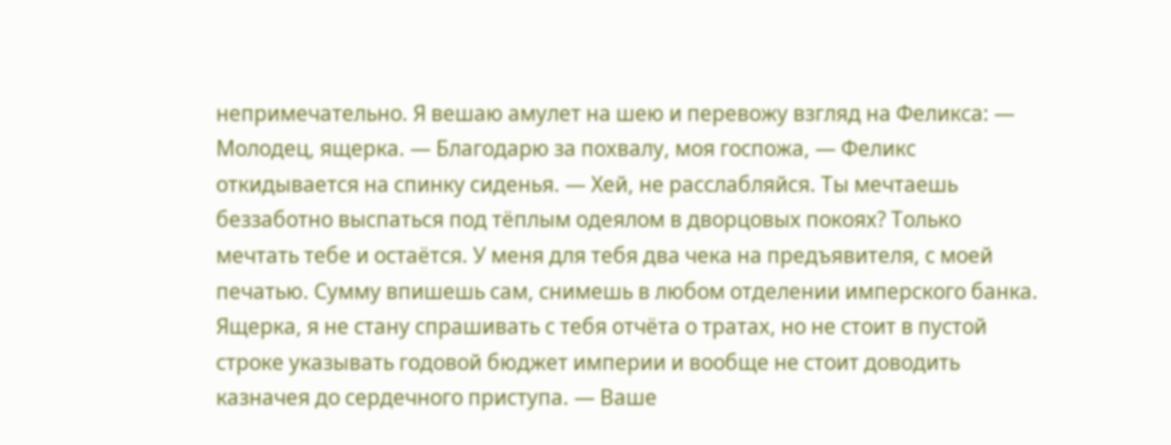непримечательно. Я вешаю амулет на шею и перевожу взгляд на Феликса: — Молодец, ящерка. — Благодарю за похвалу, моя госпожа, — Феликс откидывается на спинку сиденья. — Хей, не расслабляйся. Ты мечтаешь беззаботно выспаться под тёплым одеялом в дворцовых покоях? Только мечтать тебе и остаётся. У меня для тебя два чека на предъявителя, с моей печатью. Сумму впишешь сам, снимешь в любом отделении имперского банка. Ящерка, я не стану спрашивать с тебя отчёта о тратах, но не стоит в пустой строке указывать годовой бюджет империи и вообще не стоит доводить казначея до сердечного приступа. — Ваше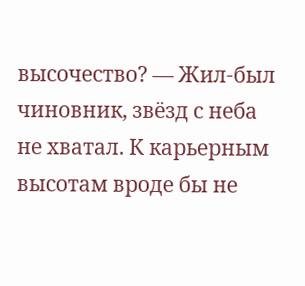высочество? — Жил-был чиновник, звёзд с неба не хватал. К карьерным высотам вроде бы не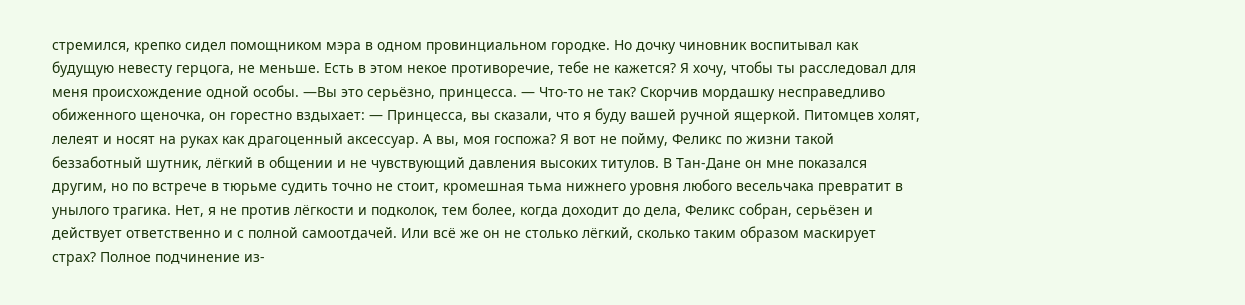стремился, крепко сидел помощником мэра в одном провинциальном городке. Но дочку чиновник воспитывал как будущую невесту герцога, не меньше. Есть в этом некое противоречие, тебе не кажется? Я хочу, чтобы ты расследовал для меня происхождение одной особы. —Вы это серьёзно, принцесса. — Что-то не так? Скорчив мордашку несправедливо обиженного щеночка, он горестно вздыхает: — Принцесса, вы сказали, что я буду вашей ручной ящеркой. Питомцев холят, лелеят и носят на руках как драгоценный аксессуар. А вы, моя госпожа? Я вот не пойму, Феликс по жизни такой беззаботный шутник, лёгкий в общении и не чувствующий давления высоких титулов. В Тан-Дане он мне показался другим, но по встрече в тюрьме судить точно не стоит, кромешная тьма нижнего уровня любого весельчака превратит в унылого трагика. Нет, я не против лёгкости и подколок, тем более, когда доходит до дела, Феликс собран, серьёзен и действует ответственно и с полной самоотдачей. Или всё же он не столько лёгкий, сколько таким образом маскирует страх? Полное подчинение из-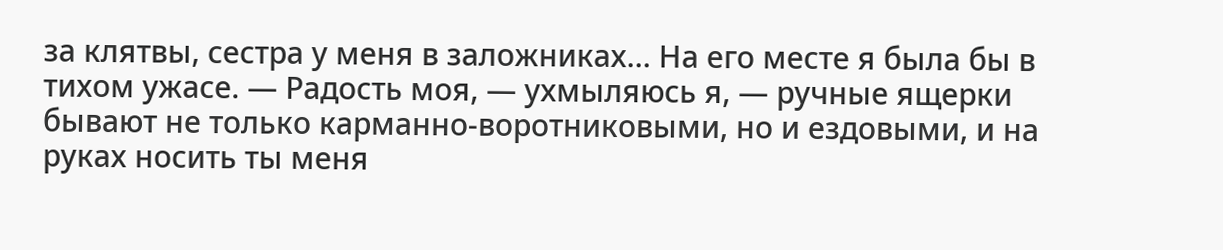за клятвы, сестра у меня в заложниках… На его месте я была бы в тихом ужасе. — Радость моя, — ухмыляюсь я, — ручные ящерки бывают не только карманно-воротниковыми, но и ездовыми, и на руках носить ты меня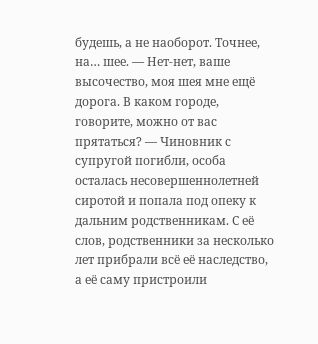будешь, а не наоборот. Точнее, на… шее. — Нет-нет, ваше высочество, моя шея мне ещё дорога. В каком городе, говорите, можно от вас прятаться? — Чиновник с супругой погибли, особа осталась несовершеннолетней сиротой и попала под опеку к дальним родственникам. С её слов, родственники за несколько лет прибрали всё её наследство, а её саму пристроили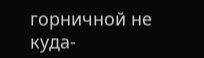горничной не куда-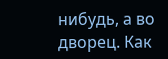нибудь, а во дворец. Как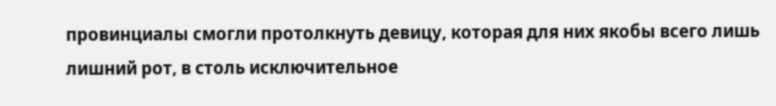провинциалы смогли протолкнуть девицу, которая для них якобы всего лишь лишний рот, в столь исключительное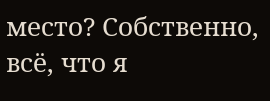место? Собственно, всё, что я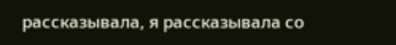рассказывала, я рассказывала со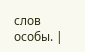слов особы. |